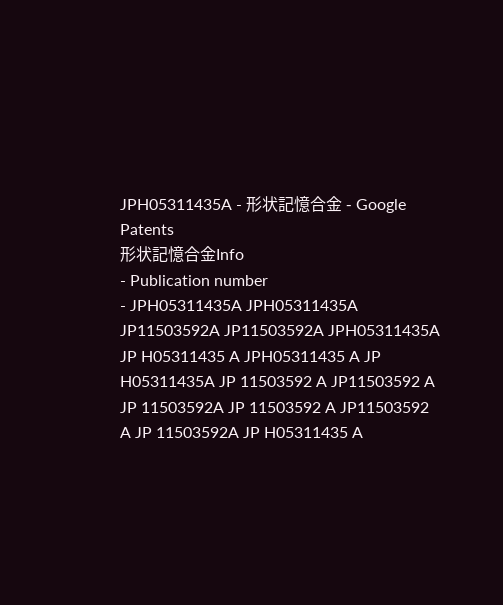JPH05311435A - 形状記憶合金 - Google Patents
形状記憶合金Info
- Publication number
- JPH05311435A JPH05311435A JP11503592A JP11503592A JPH05311435A JP H05311435 A JPH05311435 A JP H05311435A JP 11503592 A JP11503592 A JP 11503592A JP 11503592 A JP11503592 A JP 11503592A JP H05311435 A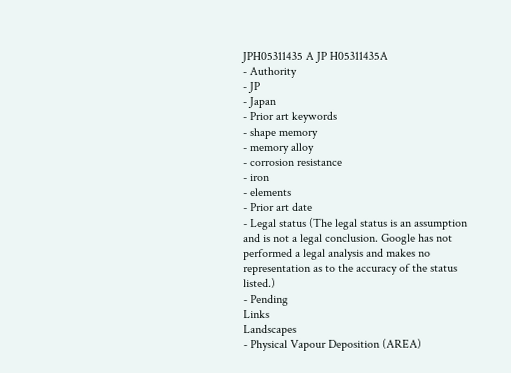JPH05311435 A JP H05311435A
- Authority
- JP
- Japan
- Prior art keywords
- shape memory
- memory alloy
- corrosion resistance
- iron
- elements
- Prior art date
- Legal status (The legal status is an assumption and is not a legal conclusion. Google has not performed a legal analysis and makes no representation as to the accuracy of the status listed.)
- Pending
Links
Landscapes
- Physical Vapour Deposition (AREA)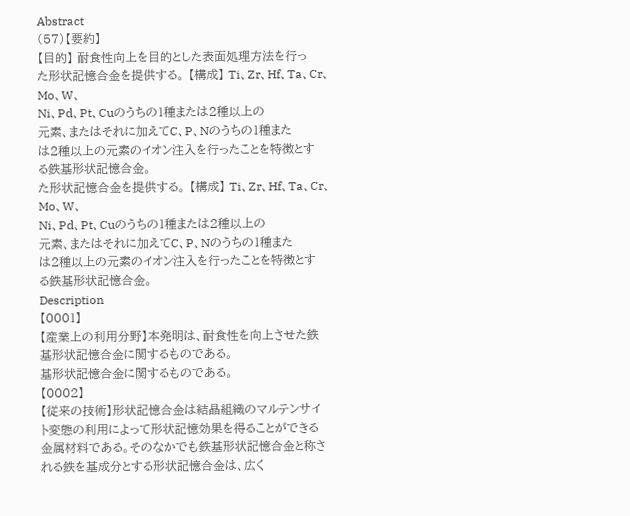Abstract
(57)【要約】
【目的】 耐食性向上を目的とした表面処理方法を行っ
た形状記憶合金を提供する。 【構成】 Ti、Zr、Hf、Ta、Cr、Mo、W、
Ni、Pd、Pt、Cuのうちの1種または2種以上の
元素、またはそれに加えてC、P、Nのうちの1種また
は2種以上の元素のイオン注入を行ったことを特徴とす
る鉄基形状記憶合金。
た形状記憶合金を提供する。 【構成】 Ti、Zr、Hf、Ta、Cr、Mo、W、
Ni、Pd、Pt、Cuのうちの1種または2種以上の
元素、またはそれに加えてC、P、Nのうちの1種また
は2種以上の元素のイオン注入を行ったことを特徴とす
る鉄基形状記憶合金。
Description
【0001】
【産業上の利用分野】本発明は、耐食性を向上させた鉄
基形状記憶合金に関するものである。
基形状記憶合金に関するものである。
【0002】
【従来の技術】形状記憶合金は結晶組織のマルテンサイ
ト変態の利用によって形状記憶効果を得ることができる
金属材料である。そのなかでも鉄基形状記憶合金と称さ
れる鉄を基成分とする形状記憶合金は、広く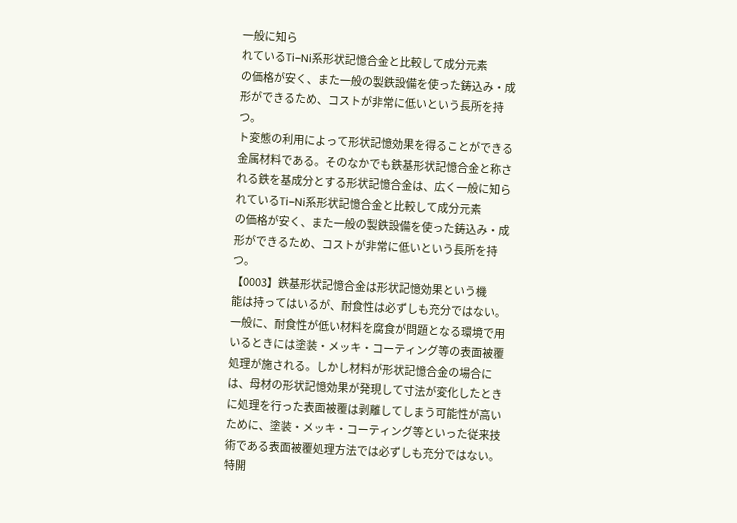一般に知ら
れているTi−Ni系形状記憶合金と比較して成分元素
の価格が安く、また一般の製鉄設備を使った鋳込み・成
形ができるため、コストが非常に低いという長所を持
つ。
ト変態の利用によって形状記憶効果を得ることができる
金属材料である。そのなかでも鉄基形状記憶合金と称さ
れる鉄を基成分とする形状記憶合金は、広く一般に知ら
れているTi−Ni系形状記憶合金と比較して成分元素
の価格が安く、また一般の製鉄設備を使った鋳込み・成
形ができるため、コストが非常に低いという長所を持
つ。
【0003】鉄基形状記憶合金は形状記憶効果という機
能は持ってはいるが、耐食性は必ずしも充分ではない。
一般に、耐食性が低い材料を腐食が問題となる環境で用
いるときには塗装・メッキ・コーティング等の表面被覆
処理が施される。しかし材料が形状記憶合金の場合に
は、母材の形状記憶効果が発現して寸法が変化したとき
に処理を行った表面被覆は剥離してしまう可能性が高い
ために、塗装・メッキ・コーティング等といった従来技
術である表面被覆処理方法では必ずしも充分ではない。
特開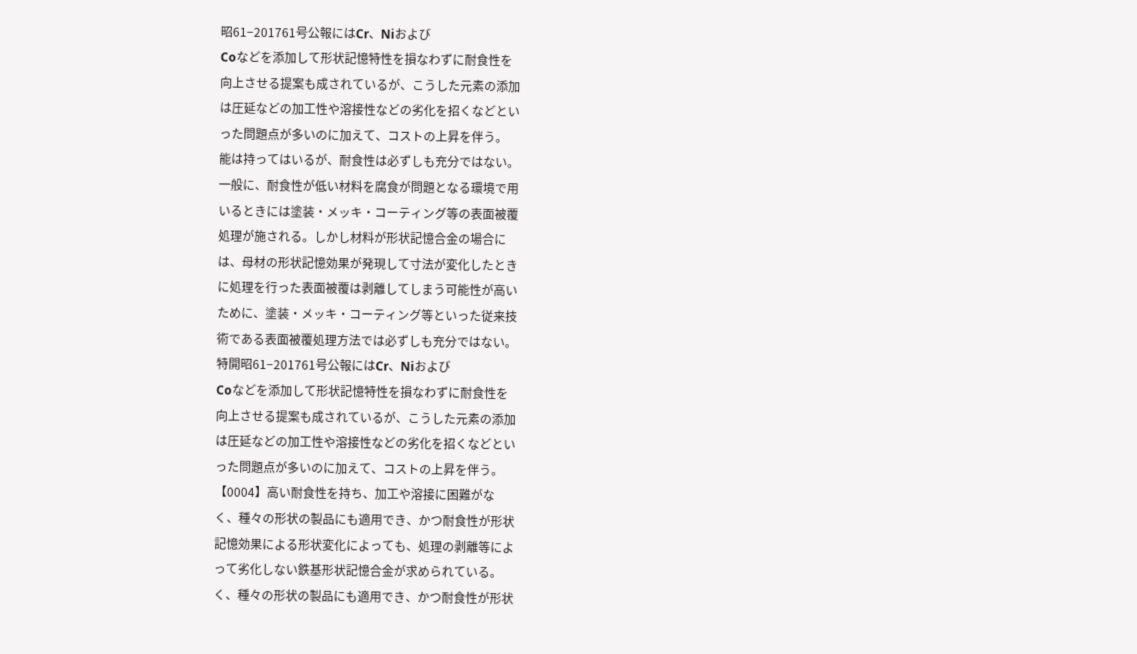昭61−201761号公報にはCr、Niおよび
Coなどを添加して形状記憶特性を損なわずに耐食性を
向上させる提案も成されているが、こうした元素の添加
は圧延などの加工性や溶接性などの劣化を招くなどとい
った問題点が多いのに加えて、コストの上昇を伴う。
能は持ってはいるが、耐食性は必ずしも充分ではない。
一般に、耐食性が低い材料を腐食が問題となる環境で用
いるときには塗装・メッキ・コーティング等の表面被覆
処理が施される。しかし材料が形状記憶合金の場合に
は、母材の形状記憶効果が発現して寸法が変化したとき
に処理を行った表面被覆は剥離してしまう可能性が高い
ために、塗装・メッキ・コーティング等といった従来技
術である表面被覆処理方法では必ずしも充分ではない。
特開昭61−201761号公報にはCr、Niおよび
Coなどを添加して形状記憶特性を損なわずに耐食性を
向上させる提案も成されているが、こうした元素の添加
は圧延などの加工性や溶接性などの劣化を招くなどとい
った問題点が多いのに加えて、コストの上昇を伴う。
【0004】高い耐食性を持ち、加工や溶接に困難がな
く、種々の形状の製品にも適用でき、かつ耐食性が形状
記憶効果による形状変化によっても、処理の剥離等によ
って劣化しない鉄基形状記憶合金が求められている。
く、種々の形状の製品にも適用でき、かつ耐食性が形状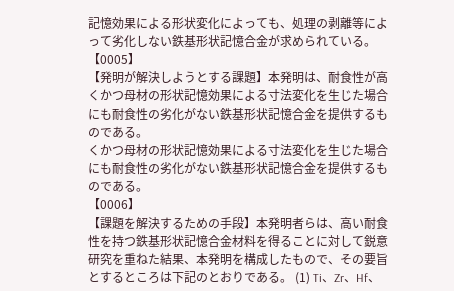記憶効果による形状変化によっても、処理の剥離等によ
って劣化しない鉄基形状記憶合金が求められている。
【0005】
【発明が解決しようとする課題】本発明は、耐食性が高
くかつ母材の形状記憶効果による寸法変化を生じた場合
にも耐食性の劣化がない鉄基形状記憶合金を提供するも
のである。
くかつ母材の形状記憶効果による寸法変化を生じた場合
にも耐食性の劣化がない鉄基形状記憶合金を提供するも
のである。
【0006】
【課題を解決するための手段】本発明者らは、高い耐食
性を持つ鉄基形状記憶合金材料を得ることに対して鋭意
研究を重ねた結果、本発明を構成したもので、その要旨
とするところは下記のとおりである。 (1) Ti、Zr、Hf、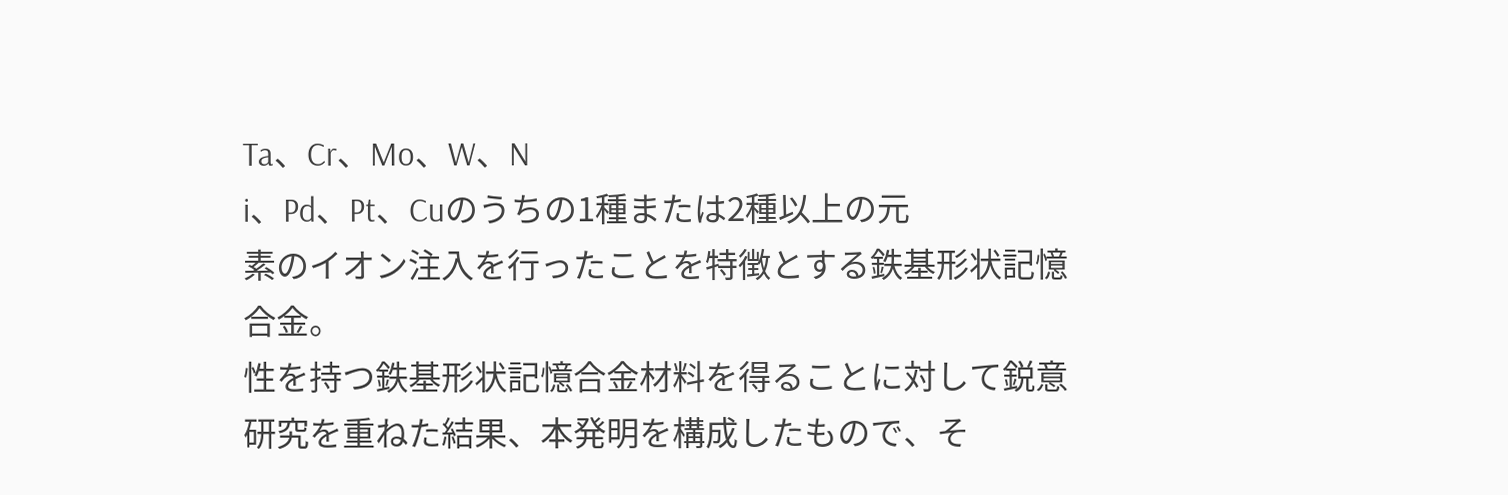Ta、Cr、Mo、W、N
i、Pd、Pt、Cuのうちの1種または2種以上の元
素のイオン注入を行ったことを特徴とする鉄基形状記憶
合金。
性を持つ鉄基形状記憶合金材料を得ることに対して鋭意
研究を重ねた結果、本発明を構成したもので、そ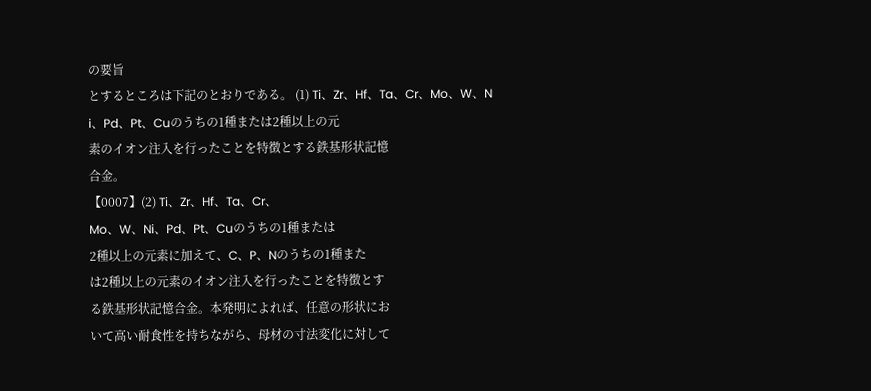の要旨
とするところは下記のとおりである。 (1) Ti、Zr、Hf、Ta、Cr、Mo、W、N
i、Pd、Pt、Cuのうちの1種または2種以上の元
素のイオン注入を行ったことを特徴とする鉄基形状記憶
合金。
【0007】(2) Ti、Zr、Hf、Ta、Cr、
Mo、W、Ni、Pd、Pt、Cuのうちの1種または
2種以上の元素に加えて、C、P、Nのうちの1種また
は2種以上の元素のイオン注入を行ったことを特徴とす
る鉄基形状記憶合金。本発明によれば、任意の形状にお
いて高い耐食性を持ちながら、母材の寸法変化に対して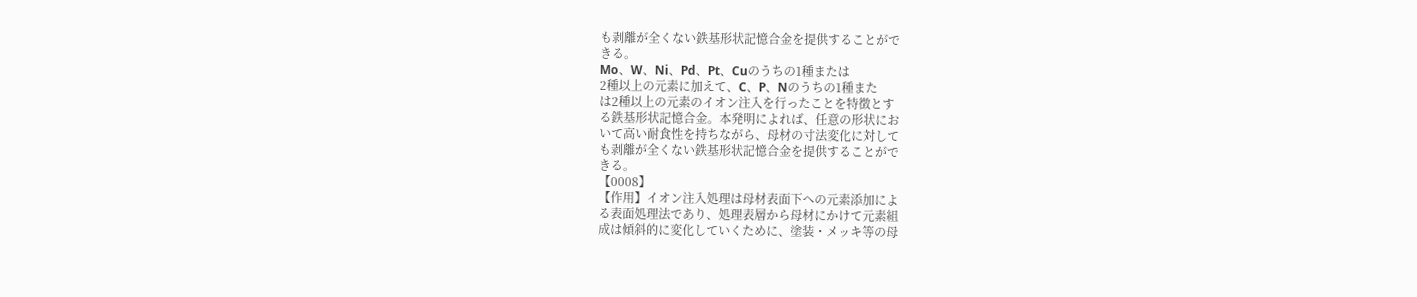も剥離が全くない鉄基形状記憶合金を提供することがで
きる。
Mo、W、Ni、Pd、Pt、Cuのうちの1種または
2種以上の元素に加えて、C、P、Nのうちの1種また
は2種以上の元素のイオン注入を行ったことを特徴とす
る鉄基形状記憶合金。本発明によれば、任意の形状にお
いて高い耐食性を持ちながら、母材の寸法変化に対して
も剥離が全くない鉄基形状記憶合金を提供することがで
きる。
【0008】
【作用】イオン注入処理は母材表面下への元素添加によ
る表面処理法であり、処理表層から母材にかけて元素組
成は傾斜的に変化していくために、塗装・メッキ等の母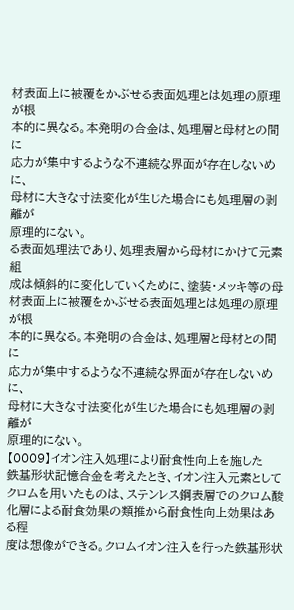材表面上に被覆をかぶせる表面処理とは処理の原理が根
本的に異なる。本発明の合金は、処理層と母材との間に
応力が集中するような不連続な界面が存在しないめに、
母材に大きな寸法変化が生じた場合にも処理層の剥離が
原理的にない。
る表面処理法であり、処理表層から母材にかけて元素組
成は傾斜的に変化していくために、塗装・メッキ等の母
材表面上に被覆をかぶせる表面処理とは処理の原理が根
本的に異なる。本発明の合金は、処理層と母材との間に
応力が集中するような不連続な界面が存在しないめに、
母材に大きな寸法変化が生じた場合にも処理層の剥離が
原理的にない。
【0009】イオン注入処理により耐食性向上を施した
鉄基形状記憶合金を考えたとき、イオン注入元素として
クロムを用いたものは、ステンレス鋼表層でのクロム酸
化層による耐食効果の類推から耐食性向上効果はある程
度は想像ができる。クロムイオン注入を行った鉄基形状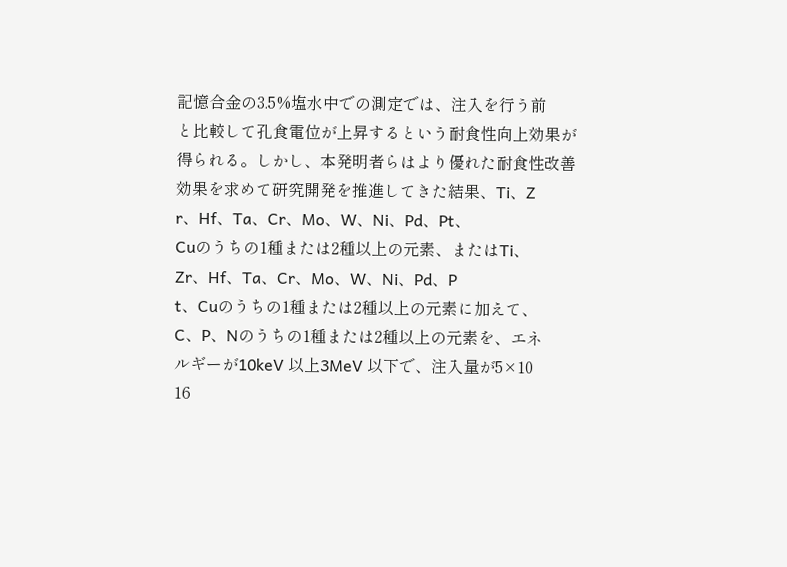記憶合金の3.5%塩水中での測定では、注入を行う前
と比較して孔食電位が上昇するという耐食性向上効果が
得られる。しかし、本発明者らはより優れた耐食性改善
効果を求めて研究開発を推進してきた結果、Ti、Z
r、Hf、Ta、Cr、Mo、W、Ni、Pd、Pt、
Cuのうちの1種または2種以上の元素、またはTi、
Zr、Hf、Ta、Cr、Mo、W、Ni、Pd、P
t、Cuのうちの1種または2種以上の元素に加えて、
C、P、Nのうちの1種または2種以上の元素を、エネ
ルギーが10keV 以上3MeV 以下で、注入量が5×10
16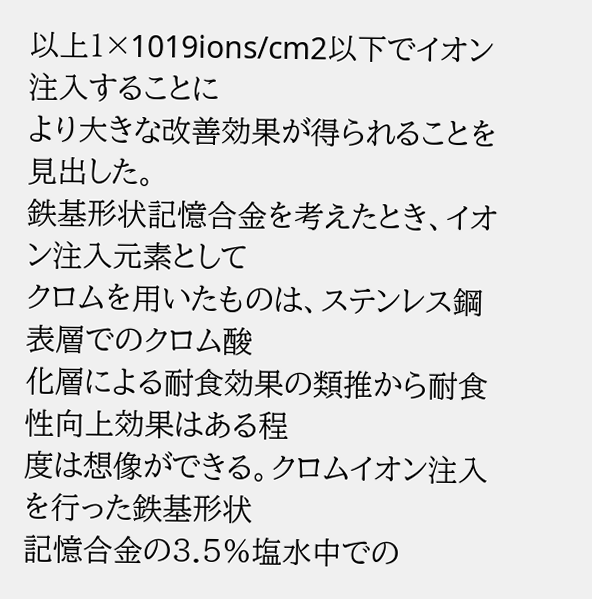以上1×1019ions/cm2以下でイオン注入することに
より大きな改善効果が得られることを見出した。
鉄基形状記憶合金を考えたとき、イオン注入元素として
クロムを用いたものは、ステンレス鋼表層でのクロム酸
化層による耐食効果の類推から耐食性向上効果はある程
度は想像ができる。クロムイオン注入を行った鉄基形状
記憶合金の3.5%塩水中での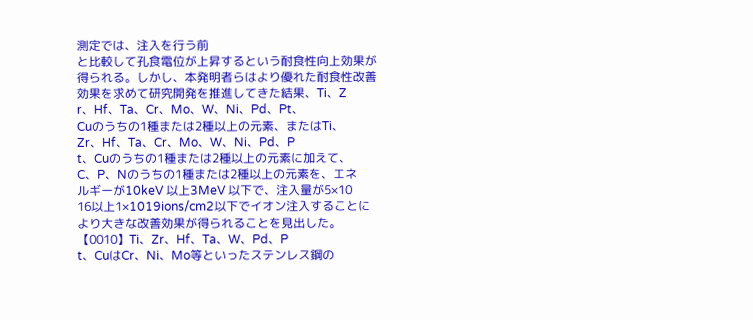測定では、注入を行う前
と比較して孔食電位が上昇するという耐食性向上効果が
得られる。しかし、本発明者らはより優れた耐食性改善
効果を求めて研究開発を推進してきた結果、Ti、Z
r、Hf、Ta、Cr、Mo、W、Ni、Pd、Pt、
Cuのうちの1種または2種以上の元素、またはTi、
Zr、Hf、Ta、Cr、Mo、W、Ni、Pd、P
t、Cuのうちの1種または2種以上の元素に加えて、
C、P、Nのうちの1種または2種以上の元素を、エネ
ルギーが10keV 以上3MeV 以下で、注入量が5×10
16以上1×1019ions/cm2以下でイオン注入することに
より大きな改善効果が得られることを見出した。
【0010】Ti、Zr、Hf、Ta、W、Pd、P
t、CuはCr、Ni、Mo等といったステンレス鋼の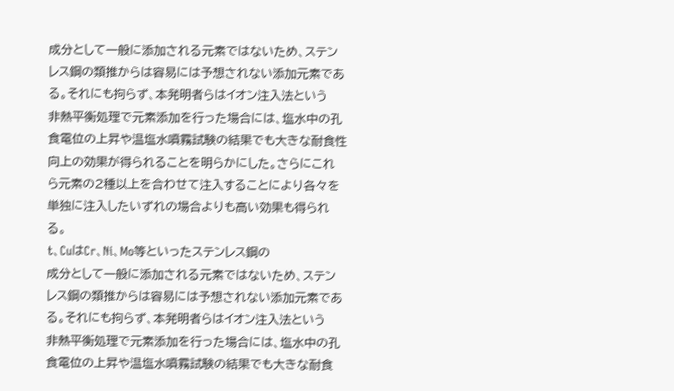成分として一般に添加される元素ではないため、ステン
レス鋼の類推からは容易には予想されない添加元素であ
る。それにも拘らず、本発明者らはイオン注入法という
非熱平衡処理で元素添加を行った場合には、塩水中の孔
食電位の上昇や温塩水噴霧試験の結果でも大きな耐食性
向上の効果が得られることを明らかにした。さらにこれ
ら元素の2種以上を合わせて注入することにより各々を
単独に注入したいずれの場合よりも高い効果も得られ
る。
t、CuはCr、Ni、Mo等といったステンレス鋼の
成分として一般に添加される元素ではないため、ステン
レス鋼の類推からは容易には予想されない添加元素であ
る。それにも拘らず、本発明者らはイオン注入法という
非熱平衡処理で元素添加を行った場合には、塩水中の孔
食電位の上昇や温塩水噴霧試験の結果でも大きな耐食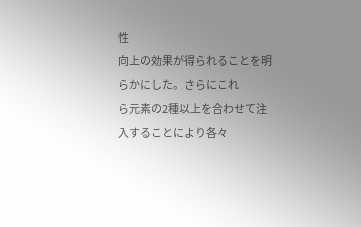性
向上の効果が得られることを明らかにした。さらにこれ
ら元素の2種以上を合わせて注入することにより各々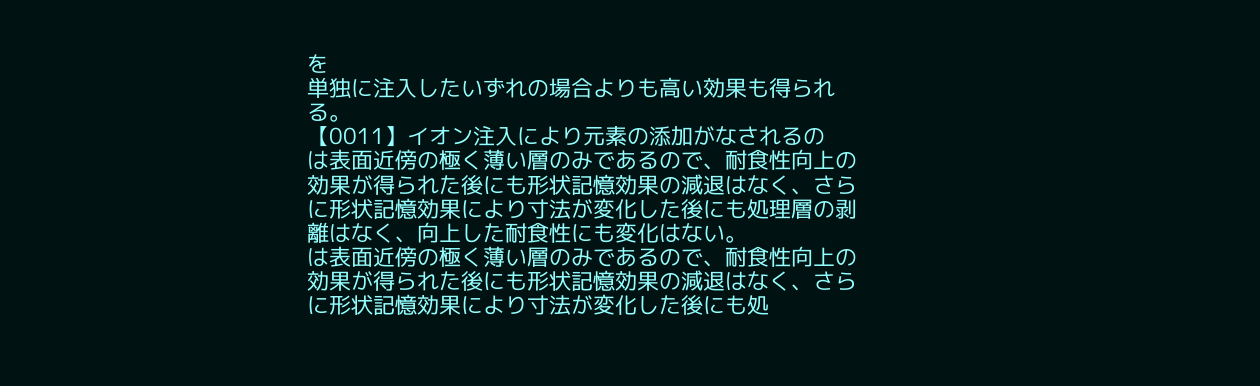を
単独に注入したいずれの場合よりも高い効果も得られ
る。
【0011】イオン注入により元素の添加がなされるの
は表面近傍の極く薄い層のみであるので、耐食性向上の
効果が得られた後にも形状記憶効果の減退はなく、さら
に形状記憶効果により寸法が変化した後にも処理層の剥
離はなく、向上した耐食性にも変化はない。
は表面近傍の極く薄い層のみであるので、耐食性向上の
効果が得られた後にも形状記憶効果の減退はなく、さら
に形状記憶効果により寸法が変化した後にも処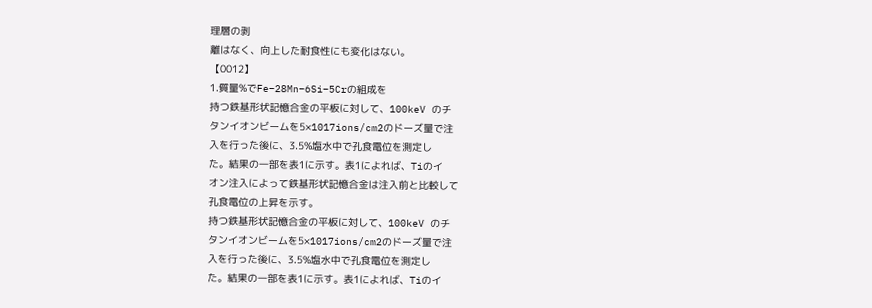理層の剥
離はなく、向上した耐食性にも変化はない。
【0012】
1.質量%でFe−28Mn−6Si−5Crの組成を
持つ鉄基形状記憶合金の平板に対して、100keV のチ
タンイオンビームを5×1017ions/cm2のドーズ量で注
入を行った後に、3.5%塩水中で孔食電位を測定し
た。結果の一部を表1に示す。表1によれば、Tiのイ
オン注入によって鉄基形状記憶合金は注入前と比較して
孔食電位の上昇を示す。
持つ鉄基形状記憶合金の平板に対して、100keV のチ
タンイオンビームを5×1017ions/cm2のドーズ量で注
入を行った後に、3.5%塩水中で孔食電位を測定し
た。結果の一部を表1に示す。表1によれば、Tiのイ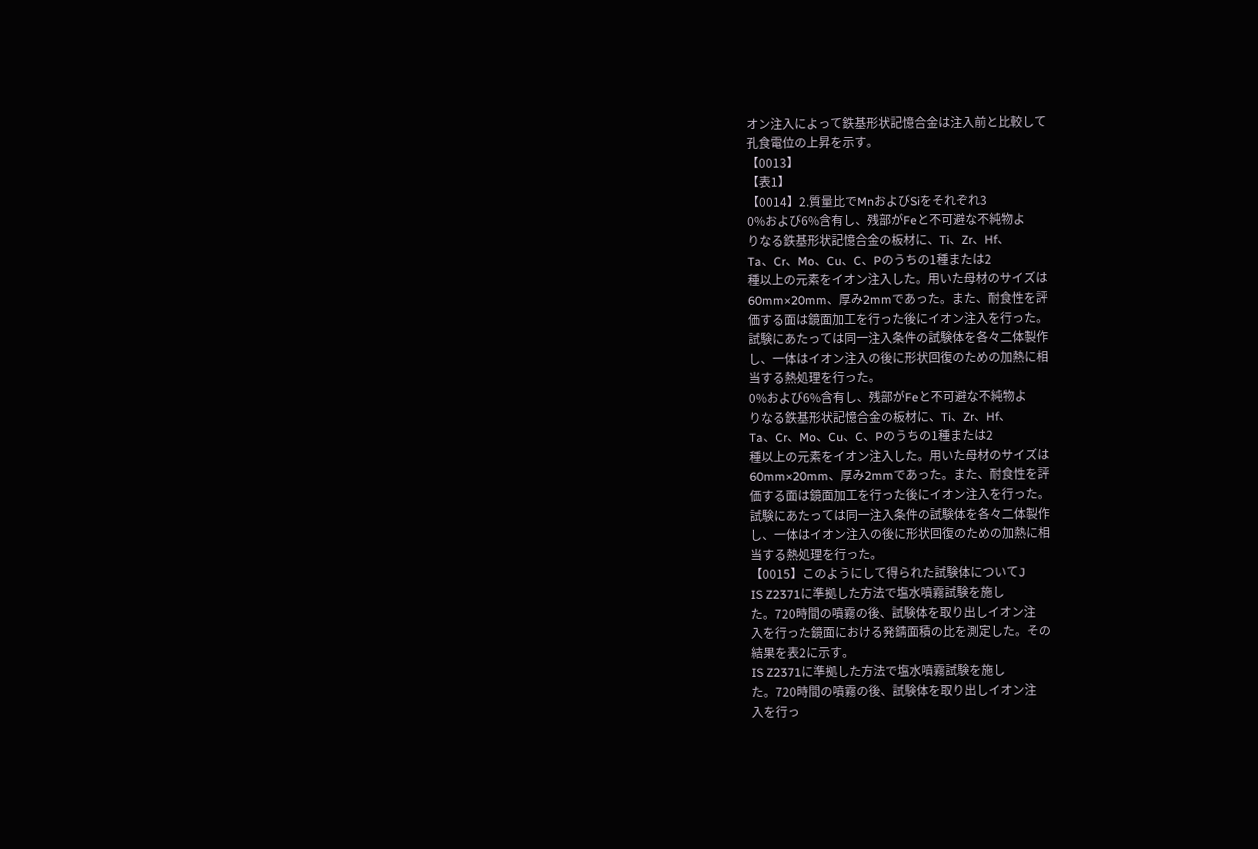オン注入によって鉄基形状記憶合金は注入前と比較して
孔食電位の上昇を示す。
【0013】
【表1】
【0014】2.質量比でMnおよびSiをそれぞれ3
0%および6%含有し、残部がFeと不可避な不純物よ
りなる鉄基形状記憶合金の板材に、Ti、Zr、Hf、
Ta、Cr、Mo、Cu、C、Pのうちの1種または2
種以上の元素をイオン注入した。用いた母材のサイズは
60mm×20mm、厚み2mmであった。また、耐食性を評
価する面は鏡面加工を行った後にイオン注入を行った。
試験にあたっては同一注入条件の試験体を各々二体製作
し、一体はイオン注入の後に形状回復のための加熱に相
当する熱処理を行った。
0%および6%含有し、残部がFeと不可避な不純物よ
りなる鉄基形状記憶合金の板材に、Ti、Zr、Hf、
Ta、Cr、Mo、Cu、C、Pのうちの1種または2
種以上の元素をイオン注入した。用いた母材のサイズは
60mm×20mm、厚み2mmであった。また、耐食性を評
価する面は鏡面加工を行った後にイオン注入を行った。
試験にあたっては同一注入条件の試験体を各々二体製作
し、一体はイオン注入の後に形状回復のための加熱に相
当する熱処理を行った。
【0015】このようにして得られた試験体についてJ
IS Z2371に準拠した方法で塩水噴霧試験を施し
た。720時間の噴霧の後、試験体を取り出しイオン注
入を行った鏡面における発錆面積の比を測定した。その
結果を表2に示す。
IS Z2371に準拠した方法で塩水噴霧試験を施し
た。720時間の噴霧の後、試験体を取り出しイオン注
入を行っ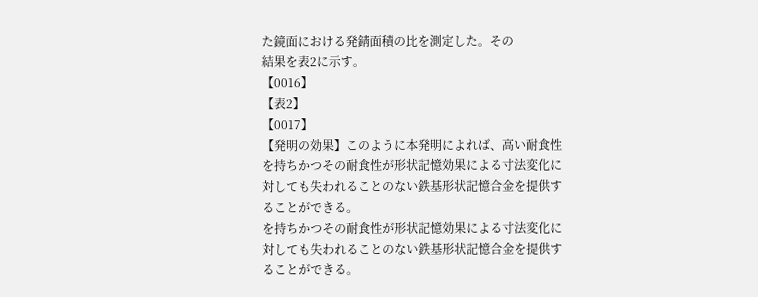た鏡面における発錆面積の比を測定した。その
結果を表2に示す。
【0016】
【表2】
【0017】
【発明の効果】このように本発明によれば、高い耐食性
を持ちかつその耐食性が形状記憶効果による寸法変化に
対しても失われることのない鉄基形状記憶合金を提供す
ることができる。
を持ちかつその耐食性が形状記憶効果による寸法変化に
対しても失われることのない鉄基形状記憶合金を提供す
ることができる。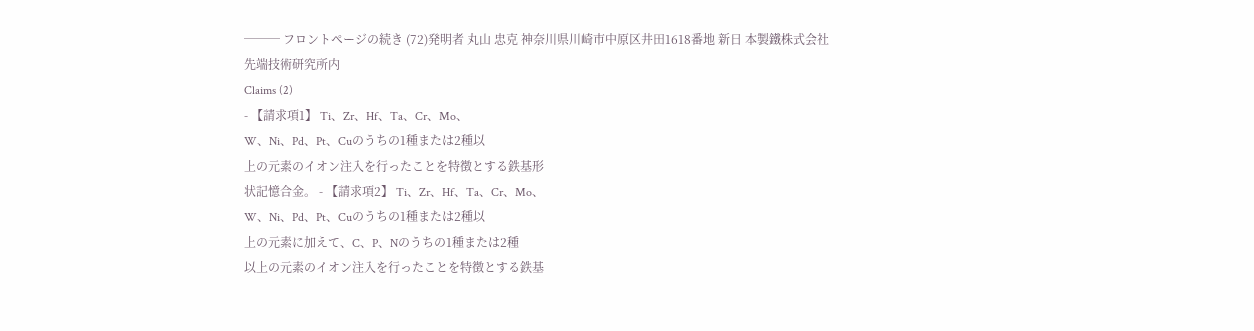─── フロントページの続き (72)発明者 丸山 忠克 神奈川県川崎市中原区井田1618番地 新日 本製鐵株式会社先端技術研究所内
Claims (2)
- 【請求項1】 Ti、Zr、Hf、Ta、Cr、Mo、
W、Ni、Pd、Pt、Cuのうちの1種または2種以
上の元素のイオン注入を行ったことを特徴とする鉄基形
状記憶合金。 - 【請求項2】 Ti、Zr、Hf、Ta、Cr、Mo、
W、Ni、Pd、Pt、Cuのうちの1種または2種以
上の元素に加えて、C、P、Nのうちの1種または2種
以上の元素のイオン注入を行ったことを特徴とする鉄基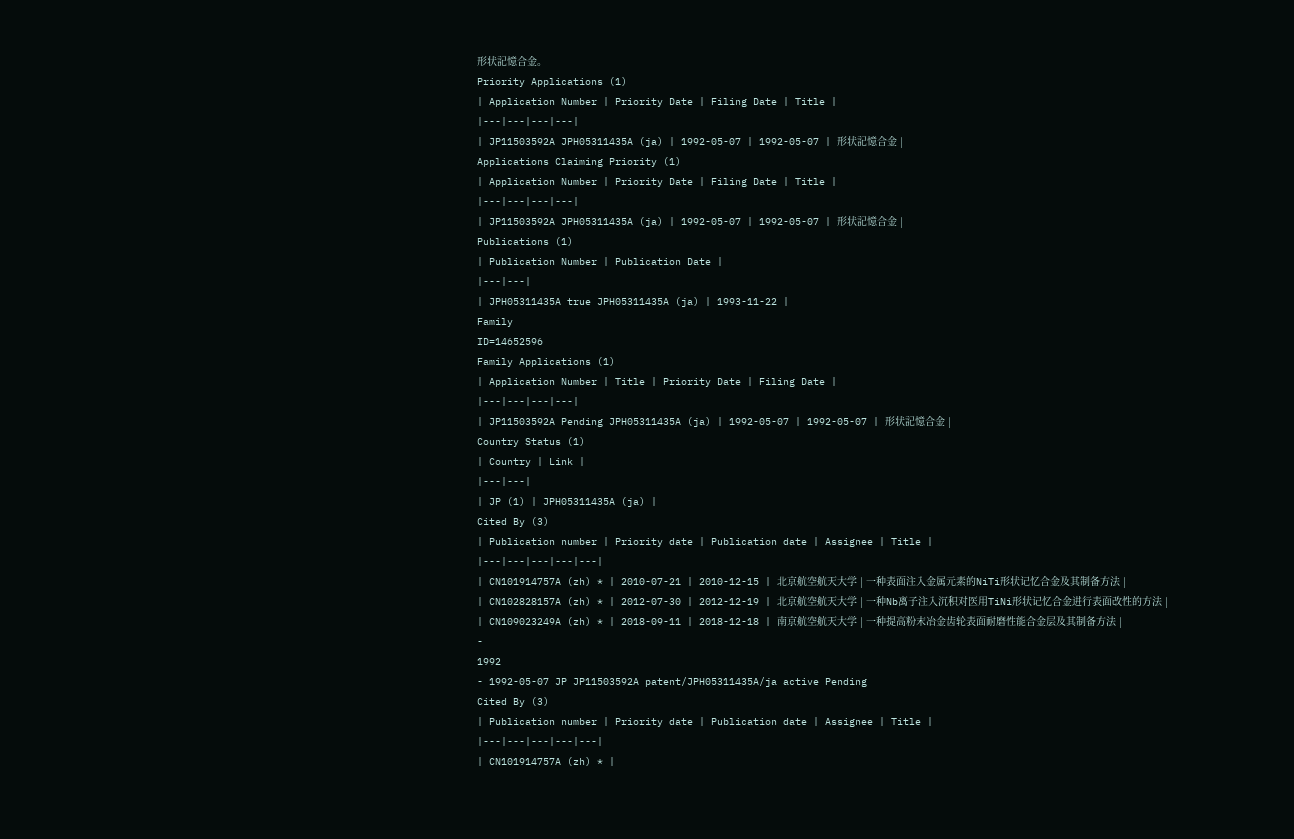形状記憶合金。
Priority Applications (1)
| Application Number | Priority Date | Filing Date | Title |
|---|---|---|---|
| JP11503592A JPH05311435A (ja) | 1992-05-07 | 1992-05-07 | 形状記憶合金 |
Applications Claiming Priority (1)
| Application Number | Priority Date | Filing Date | Title |
|---|---|---|---|
| JP11503592A JPH05311435A (ja) | 1992-05-07 | 1992-05-07 | 形状記憶合金 |
Publications (1)
| Publication Number | Publication Date |
|---|---|
| JPH05311435A true JPH05311435A (ja) | 1993-11-22 |
Family
ID=14652596
Family Applications (1)
| Application Number | Title | Priority Date | Filing Date |
|---|---|---|---|
| JP11503592A Pending JPH05311435A (ja) | 1992-05-07 | 1992-05-07 | 形状記憶合金 |
Country Status (1)
| Country | Link |
|---|---|
| JP (1) | JPH05311435A (ja) |
Cited By (3)
| Publication number | Priority date | Publication date | Assignee | Title |
|---|---|---|---|---|
| CN101914757A (zh) * | 2010-07-21 | 2010-12-15 | 北京航空航天大学 | 一种表面注入金属元素的NiTi形状记忆合金及其制备方法 |
| CN102828157A (zh) * | 2012-07-30 | 2012-12-19 | 北京航空航天大学 | 一种Nb离子注入沉积对医用TiNi形状记忆合金进行表面改性的方法 |
| CN109023249A (zh) * | 2018-09-11 | 2018-12-18 | 南京航空航天大学 | 一种提高粉末冶金齿轮表面耐磨性能合金层及其制备方法 |
-
1992
- 1992-05-07 JP JP11503592A patent/JPH05311435A/ja active Pending
Cited By (3)
| Publication number | Priority date | Publication date | Assignee | Title |
|---|---|---|---|---|
| CN101914757A (zh) * |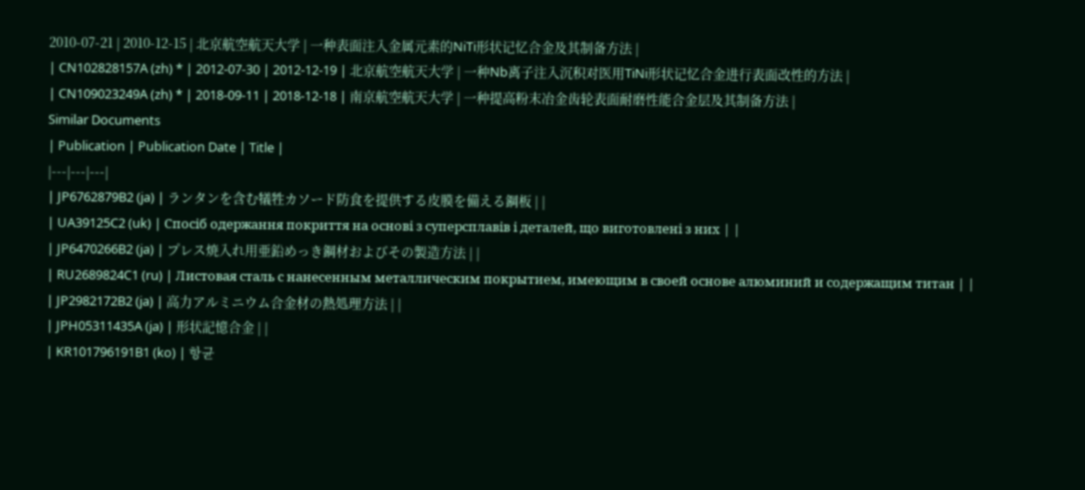2010-07-21 | 2010-12-15 | 北京航空航天大学 | 一种表面注入金属元素的NiTi形状记忆合金及其制备方法 |
| CN102828157A (zh) * | 2012-07-30 | 2012-12-19 | 北京航空航天大学 | 一种Nb离子注入沉积对医用TiNi形状记忆合金进行表面改性的方法 |
| CN109023249A (zh) * | 2018-09-11 | 2018-12-18 | 南京航空航天大学 | 一种提高粉末冶金齿轮表面耐磨性能合金层及其制备方法 |
Similar Documents
| Publication | Publication Date | Title |
|---|---|---|
| JP6762879B2 (ja) | ランタンを含む犠牲カソード防食を提供する皮膜を備える鋼板 | |
| UA39125C2 (uk) | Спосіб одержання покриття на основі з суперсплавів і деталей, що виготовлені з них | |
| JP6470266B2 (ja) | プレス焼入れ用亜鉛めっき鋼材およびその製造方法 | |
| RU2689824C1 (ru) | Листовая сталь с нанесенным металлическим покрытием, имеющим в своей основе алюминий и содержащим титан | |
| JP2982172B2 (ja) | 高力アルミニウム合金材の熱処理方法 | |
| JPH05311435A (ja) | 形状記憶合金 | |
| KR101796191B1 (ko) | 항균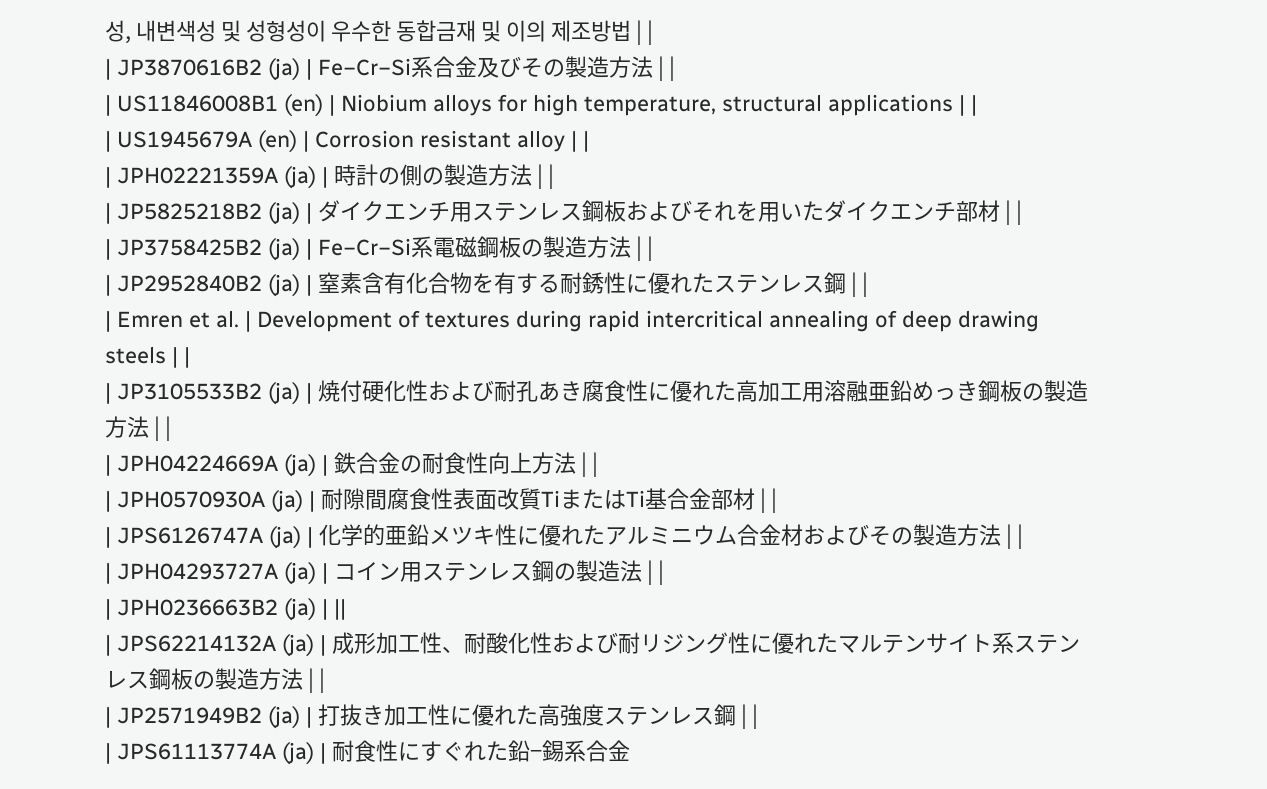성, 내변색성 및 성형성이 우수한 동합금재 및 이의 제조방법 | |
| JP3870616B2 (ja) | Fe−Cr−Si系合金及びその製造方法 | |
| US11846008B1 (en) | Niobium alloys for high temperature, structural applications | |
| US1945679A (en) | Corrosion resistant alloy | |
| JPH02221359A (ja) | 時計の側の製造方法 | |
| JP5825218B2 (ja) | ダイクエンチ用ステンレス鋼板およびそれを用いたダイクエンチ部材 | |
| JP3758425B2 (ja) | Fe−Cr−Si系電磁鋼板の製造方法 | |
| JP2952840B2 (ja) | 窒素含有化合物を有する耐銹性に優れたステンレス鋼 | |
| Emren et al. | Development of textures during rapid intercritical annealing of deep drawing steels | |
| JP3105533B2 (ja) | 焼付硬化性および耐孔あき腐食性に優れた高加工用溶融亜鉛めっき鋼板の製造方法 | |
| JPH04224669A (ja) | 鉄合金の耐食性向上方法 | |
| JPH0570930A (ja) | 耐隙間腐食性表面改質TiまたはTi基合金部材 | |
| JPS6126747A (ja) | 化学的亜鉛メツキ性に優れたアルミニウム合金材およびその製造方法 | |
| JPH04293727A (ja) | コイン用ステンレス鋼の製造法 | |
| JPH0236663B2 (ja) | ||
| JPS62214132A (ja) | 成形加工性、耐酸化性および耐リジング性に優れたマルテンサイト系ステンレス鋼板の製造方法 | |
| JP2571949B2 (ja) | 打抜き加工性に優れた高強度ステンレス鋼 | |
| JPS61113774A (ja) | 耐食性にすぐれた鉛−錫系合金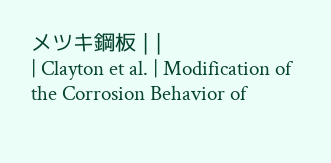メツキ鋼板 | |
| Clayton et al. | Modification of the Corrosion Behavior of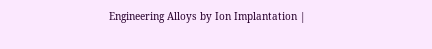Engineering Alloys by Ion Implantation |